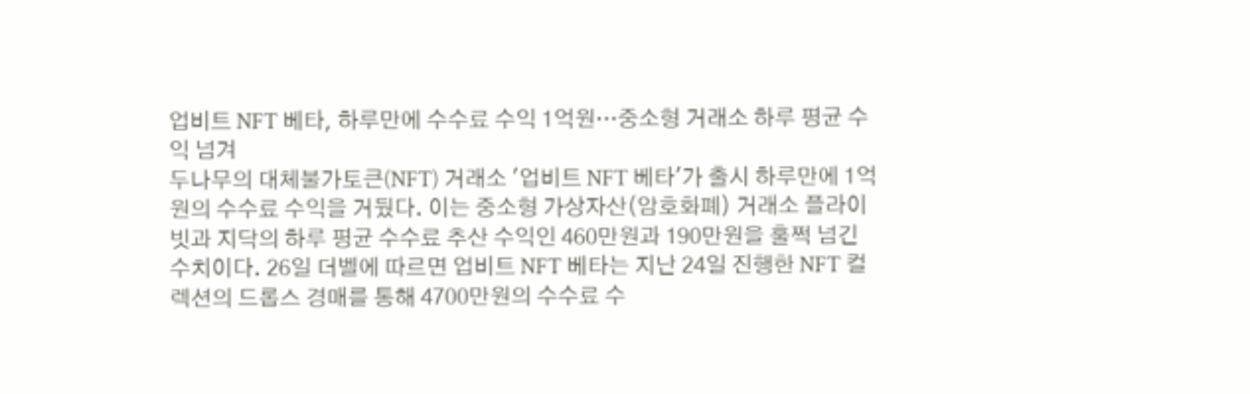업비트 NFT 베타, 하루만에 수수료 수익 1억원…중소형 거래소 하루 평균 수익 넘겨
두나무의 대체불가토큰(NFT) 거래소 '업비트 NFT 베타'가 출시 하루만에 1억원의 수수료 수익을 거뒀다. 이는 중소형 가상자산(암호화폐) 거래소 플라이빗과 지닥의 하루 평균 수수료 추산 수익인 460만원과 190만원을 훌쩍 넘긴 수치이다. 26일 더벨에 따르면 업비트 NFT 베타는 지난 24일 진행한 NFT 컬렉션의 드롭스 경매를 통해 4700만원의 수수료 수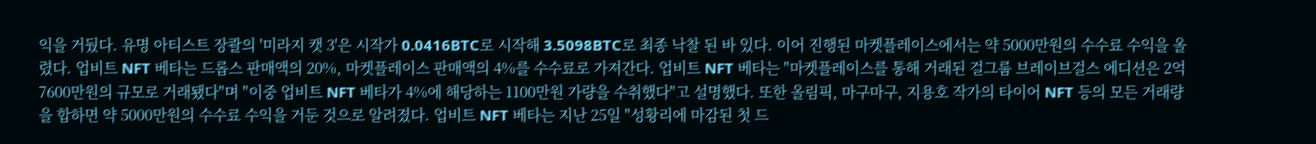익을 거뒀다. 유명 아티스트 장콸의 '미라지 캣 3'은 시작가 0.0416BTC로 시작해 3.5098BTC로 최종 낙찰 된 바 있다. 이어 진행된 마켓플레이스에서는 약 5000만원의 수수료 수익을 올렸다. 업비트 NFT 베타는 드롭스 판매액의 20%, 마켓플레이스 판매액의 4%를 수수료로 가져간다. 업비트 NFT 베타는 "마켓플레이스를 통해 거래된 걸그룹 브레이브걸스 에디션은 2억7600만원의 규모로 거래됐다"며 "이중 업비트 NFT 베타가 4%에 해당하는 1100만원 가량을 수취했다"고 설명했다. 또한 올림픽, 마구마구, 지용호 작가의 타이어 NFT 등의 모든 거래량을 합하면 약 5000만원의 수수료 수익을 거둔 것으로 알려졌다. 업비트 NFT 베타는 지난 25일 "성황리에 마감된 첫 드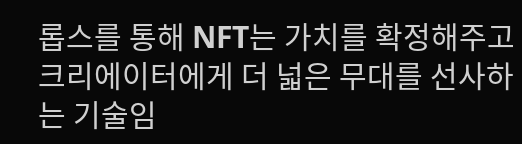롭스를 통해 NFT는 가치를 확정해주고 크리에이터에게 더 넓은 무대를 선사하는 기술임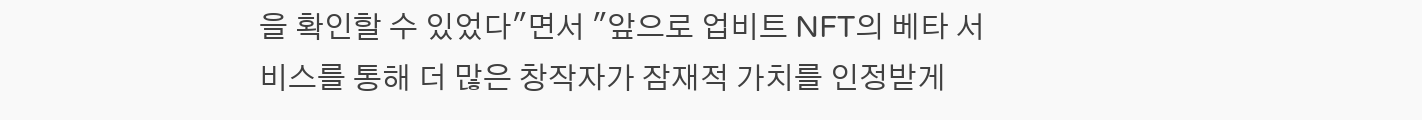을 확인할 수 있었다"면서 "앞으로 업비트 NFT의 베타 서비스를 통해 더 많은 창작자가 잠재적 가치를 인정받게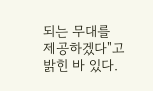되는 무대를 제공하겠다"고 밝힌 바 있다.